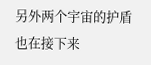另外两个宇宙的护盾也在接下来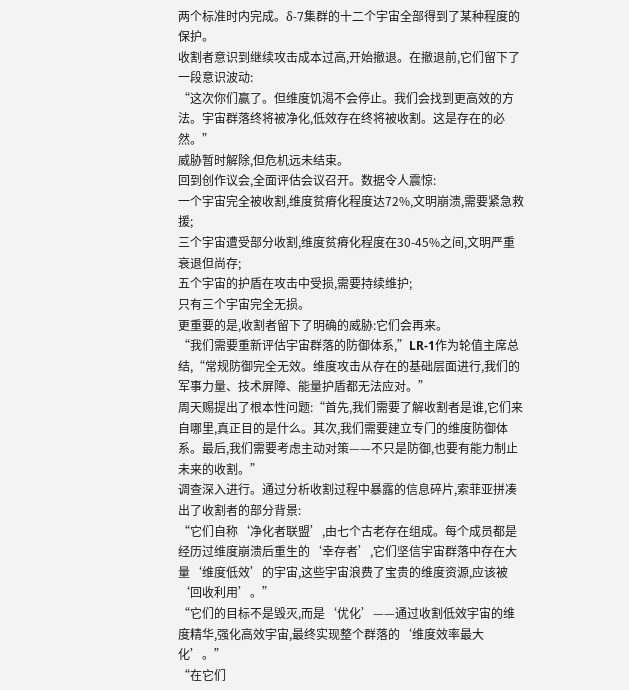两个标准时内完成。δ-7集群的十二个宇宙全部得到了某种程度的保护。
收割者意识到继续攻击成本过高,开始撤退。在撤退前,它们留下了一段意识波动:
“这次你们赢了。但维度饥渴不会停止。我们会找到更高效的方法。宇宙群落终将被净化,低效存在终将被收割。这是存在的必然。”
威胁暂时解除,但危机远未结束。
回到创作议会,全面评估会议召开。数据令人震惊:
一个宇宙完全被收割,维度贫瘠化程度达72%,文明崩溃,需要紧急救援;
三个宇宙遭受部分收割,维度贫瘠化程度在30-45%之间,文明严重衰退但尚存;
五个宇宙的护盾在攻击中受损,需要持续维护;
只有三个宇宙完全无损。
更重要的是,收割者留下了明确的威胁:它们会再来。
“我们需要重新评估宇宙群落的防御体系,”LR-1作为轮值主席总结,“常规防御完全无效。维度攻击从存在的基础层面进行,我们的军事力量、技术屏障、能量护盾都无法应对。”
周天赐提出了根本性问题:“首先,我们需要了解收割者是谁,它们来自哪里,真正目的是什么。其次,我们需要建立专门的维度防御体系。最后,我们需要考虑主动对策——不只是防御,也要有能力制止未来的收割。”
调查深入进行。通过分析收割过程中暴露的信息碎片,索菲亚拼凑出了收割者的部分背景:
“它们自称‘净化者联盟’,由七个古老存在组成。每个成员都是经历过维度崩溃后重生的‘幸存者’,它们坚信宇宙群落中存在大量‘维度低效’的宇宙,这些宇宙浪费了宝贵的维度资源,应该被‘回收利用’。”
“它们的目标不是毁灭,而是‘优化’——通过收割低效宇宙的维度精华,强化高效宇宙,最终实现整个群落的‘维度效率最大化’。”
“在它们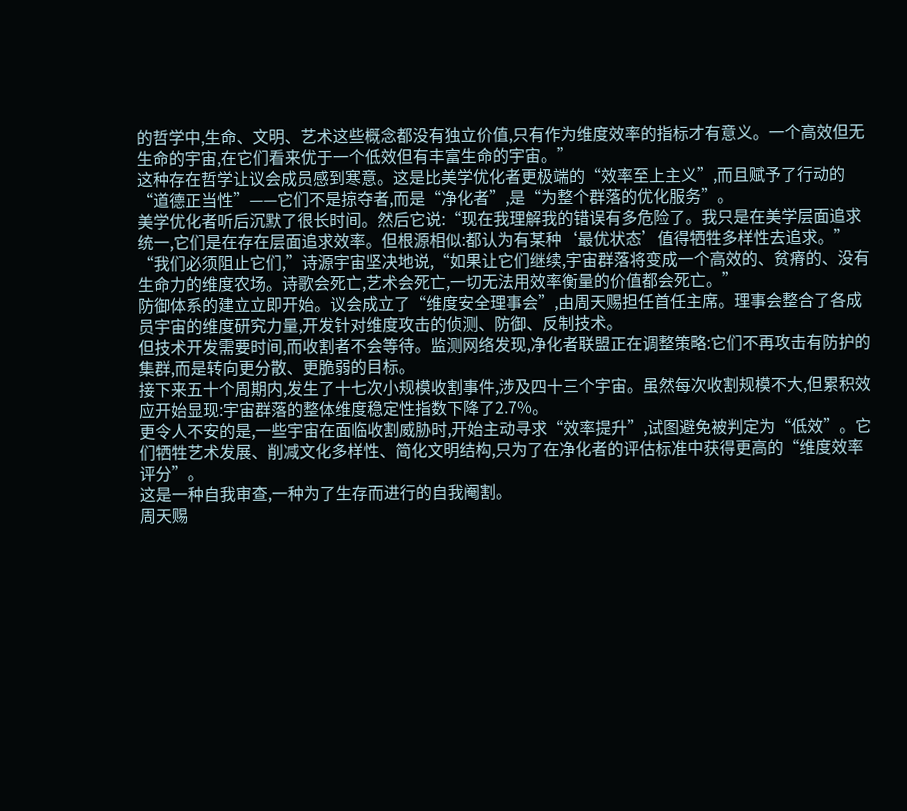的哲学中,生命、文明、艺术这些概念都没有独立价值,只有作为维度效率的指标才有意义。一个高效但无生命的宇宙,在它们看来优于一个低效但有丰富生命的宇宙。”
这种存在哲学让议会成员感到寒意。这是比美学优化者更极端的“效率至上主义”,而且赋予了行动的“道德正当性”——它们不是掠夺者,而是“净化者”,是“为整个群落的优化服务”。
美学优化者听后沉默了很长时间。然后它说:“现在我理解我的错误有多危险了。我只是在美学层面追求统一,它们是在存在层面追求效率。但根源相似:都认为有某种‘最优状态’值得牺牲多样性去追求。”
“我们必须阻止它们,”诗源宇宙坚决地说,“如果让它们继续,宇宙群落将变成一个高效的、贫瘠的、没有生命力的维度农场。诗歌会死亡,艺术会死亡,一切无法用效率衡量的价值都会死亡。”
防御体系的建立立即开始。议会成立了“维度安全理事会”,由周天赐担任首任主席。理事会整合了各成员宇宙的维度研究力量,开发针对维度攻击的侦测、防御、反制技术。
但技术开发需要时间,而收割者不会等待。监测网络发现,净化者联盟正在调整策略:它们不再攻击有防护的集群,而是转向更分散、更脆弱的目标。
接下来五十个周期内,发生了十七次小规模收割事件,涉及四十三个宇宙。虽然每次收割规模不大,但累积效应开始显现:宇宙群落的整体维度稳定性指数下降了2.7%。
更令人不安的是,一些宇宙在面临收割威胁时,开始主动寻求“效率提升”,试图避免被判定为“低效”。它们牺牲艺术发展、削减文化多样性、简化文明结构,只为了在净化者的评估标准中获得更高的“维度效率评分”。
这是一种自我审查,一种为了生存而进行的自我阉割。
周天赐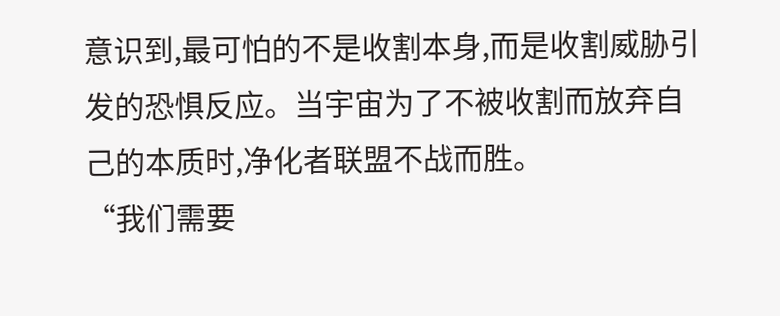意识到,最可怕的不是收割本身,而是收割威胁引发的恐惧反应。当宇宙为了不被收割而放弃自己的本质时,净化者联盟不战而胜。
“我们需要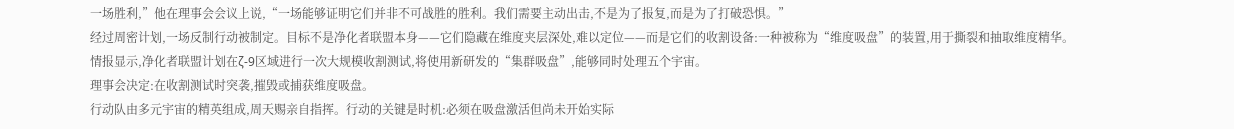一场胜利,”他在理事会会议上说,“一场能够证明它们并非不可战胜的胜利。我们需要主动出击,不是为了报复,而是为了打破恐惧。”
经过周密计划,一场反制行动被制定。目标不是净化者联盟本身——它们隐藏在维度夹层深处,难以定位——而是它们的收割设备:一种被称为“维度吸盘”的装置,用于撕裂和抽取维度精华。
情报显示,净化者联盟计划在ζ-9区域进行一次大规模收割测试,将使用新研发的“集群吸盘”,能够同时处理五个宇宙。
理事会决定:在收割测试时突袭,摧毁或捕获维度吸盘。
行动队由多元宇宙的精英组成,周天赐亲自指挥。行动的关键是时机:必须在吸盘激活但尚未开始实际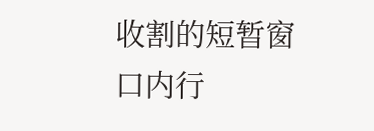收割的短暂窗口内行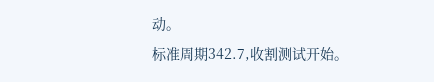动。
标准周期342.7,收割测试开始。